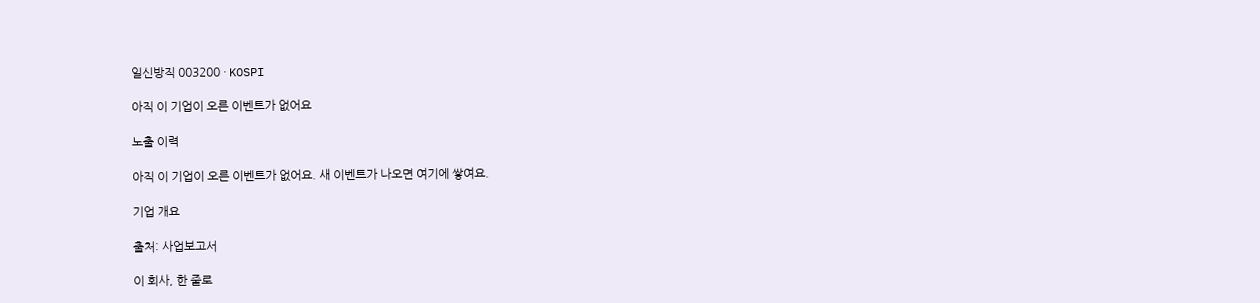일신방직 003200 · KOSPI

아직 이 기업이 오른 이벤트가 없어요

노출 이력

아직 이 기업이 오른 이벤트가 없어요. 새 이벤트가 나오면 여기에 쌓여요.

기업 개요

출처: 사업보고서

이 회사, 한 줄로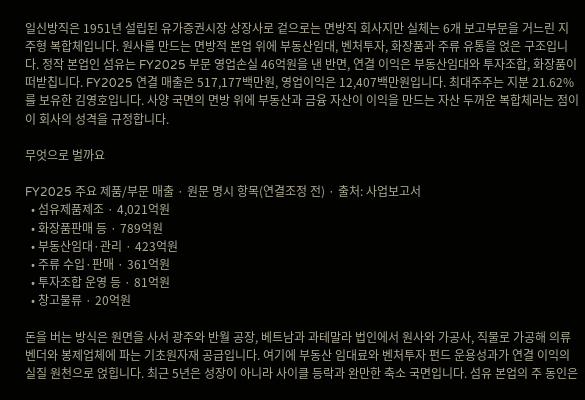일신방직은 1951년 설립된 유가증권시장 상장사로 겉으로는 면방직 회사지만 실체는 6개 보고부문을 거느린 지주형 복합체입니다. 원사를 만드는 면방적 본업 위에 부동산임대, 벤처투자, 화장품과 주류 유통을 얹은 구조입니다. 정작 본업인 섬유는 FY2025 부문 영업손실 46억원을 낸 반면, 연결 이익은 부동산임대와 투자조합, 화장품이 떠받칩니다. FY2025 연결 매출은 517,177백만원, 영업이익은 12,407백만원입니다. 최대주주는 지분 21.62%를 보유한 김영호입니다. 사양 국면의 면방 위에 부동산과 금융 자산이 이익을 만드는 자산 두꺼운 복합체라는 점이 이 회사의 성격을 규정합니다.

무엇으로 벌까요

FY2025 주요 제품/부문 매출 · 원문 명시 항목(연결조정 전) · 출처: 사업보고서
  • 섬유제품제조 · 4,021억원
  • 화장품판매 등 · 789억원
  • 부동산임대·관리 · 423억원
  • 주류 수입·판매 · 361억원
  • 투자조합 운영 등 · 81억원
  • 창고물류 · 20억원

돈을 버는 방식은 원면을 사서 광주와 반월 공장, 베트남과 과테말라 법인에서 원사와 가공사, 직물로 가공해 의류 벤더와 봉제업체에 파는 기초원자재 공급입니다. 여기에 부동산 임대료와 벤처투자 펀드 운용성과가 연결 이익의 실질 원천으로 얹힙니다. 최근 5년은 성장이 아니라 사이클 등락과 완만한 축소 국면입니다. 섬유 본업의 주 동인은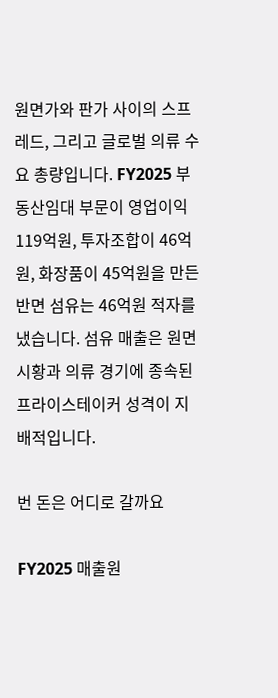원면가와 판가 사이의 스프레드, 그리고 글로벌 의류 수요 총량입니다. FY2025 부동산임대 부문이 영업이익 119억원, 투자조합이 46억원, 화장품이 45억원을 만든 반면 섬유는 46억원 적자를 냈습니다. 섬유 매출은 원면 시황과 의류 경기에 종속된 프라이스테이커 성격이 지배적입니다.

번 돈은 어디로 갈까요

FY2025 매출원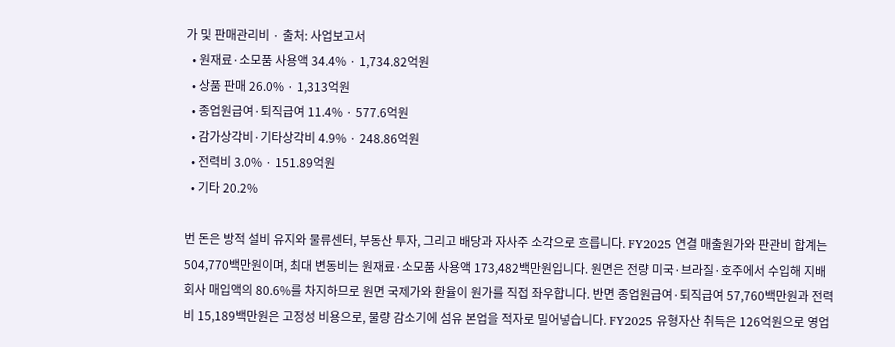가 및 판매관리비 · 출처: 사업보고서
  • 원재료·소모품 사용액 34.4% · 1,734.82억원
  • 상품 판매 26.0% · 1,313억원
  • 종업원급여·퇴직급여 11.4% · 577.6억원
  • 감가상각비·기타상각비 4.9% · 248.86억원
  • 전력비 3.0% · 151.89억원
  • 기타 20.2%

번 돈은 방적 설비 유지와 물류센터, 부동산 투자, 그리고 배당과 자사주 소각으로 흐릅니다. FY2025 연결 매출원가와 판관비 합계는 504,770백만원이며, 최대 변동비는 원재료·소모품 사용액 173,482백만원입니다. 원면은 전량 미국·브라질·호주에서 수입해 지배회사 매입액의 80.6%를 차지하므로 원면 국제가와 환율이 원가를 직접 좌우합니다. 반면 종업원급여·퇴직급여 57,760백만원과 전력비 15,189백만원은 고정성 비용으로, 물량 감소기에 섬유 본업을 적자로 밀어넣습니다. FY2025 유형자산 취득은 126억원으로 영업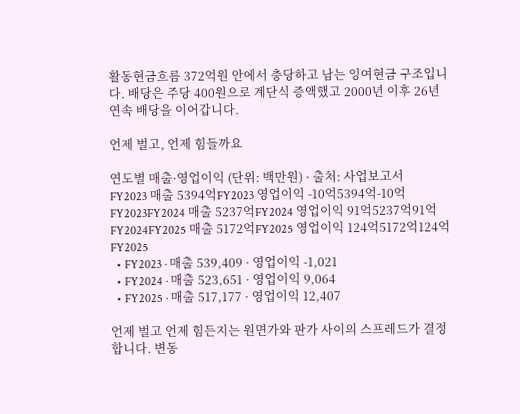활동현금흐름 372억원 안에서 충당하고 남는 잉여현금 구조입니다. 배당은 주당 400원으로 계단식 증액했고 2000년 이후 26년 연속 배당을 이어갑니다.

언제 벌고, 언제 힘들까요

연도별 매출·영업이익 (단위: 백만원) · 출처: 사업보고서
FY2023 매출 5394억FY2023 영업이익 -10억5394억-10억FY2023FY2024 매출 5237억FY2024 영업이익 91억5237억91억FY2024FY2025 매출 5172억FY2025 영업이익 124억5172억124억FY2025
  • FY2023 · 매출 539,409 · 영업이익 -1,021
  • FY2024 · 매출 523,651 · 영업이익 9,064
  • FY2025 · 매출 517,177 · 영업이익 12,407

언제 벌고 언제 힘든지는 원면가와 판가 사이의 스프레드가 결정합니다. 변동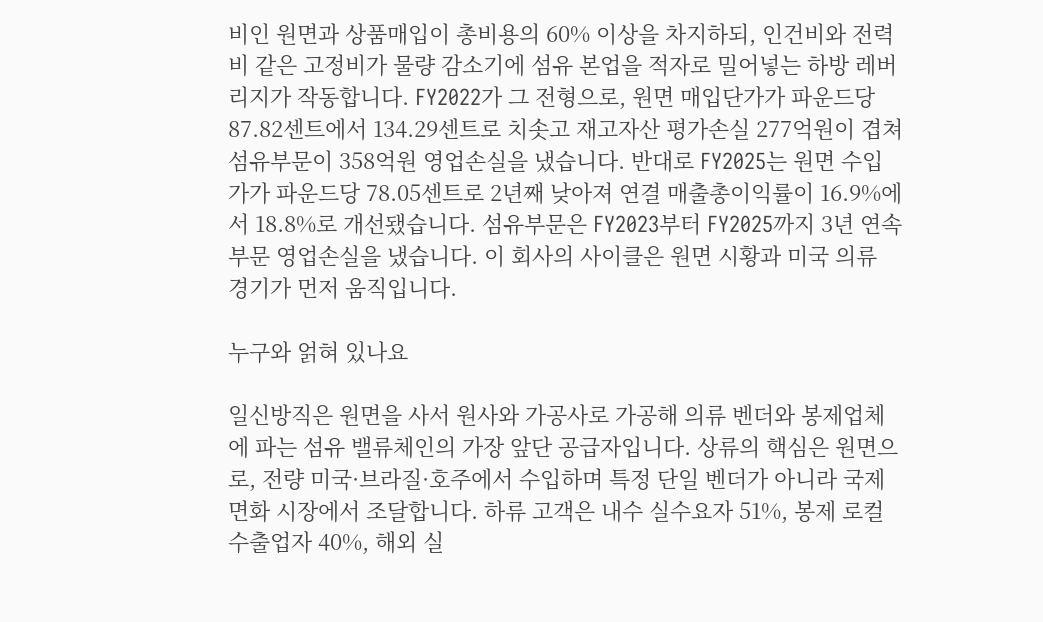비인 원면과 상품매입이 총비용의 60% 이상을 차지하되, 인건비와 전력비 같은 고정비가 물량 감소기에 섬유 본업을 적자로 밀어넣는 하방 레버리지가 작동합니다. FY2022가 그 전형으로, 원면 매입단가가 파운드당 87.82센트에서 134.29센트로 치솟고 재고자산 평가손실 277억원이 겹쳐 섬유부문이 358억원 영업손실을 냈습니다. 반대로 FY2025는 원면 수입가가 파운드당 78.05센트로 2년째 낮아져 연결 매출총이익률이 16.9%에서 18.8%로 개선됐습니다. 섬유부문은 FY2023부터 FY2025까지 3년 연속 부문 영업손실을 냈습니다. 이 회사의 사이클은 원면 시황과 미국 의류 경기가 먼저 움직입니다.

누구와 얽혀 있나요

일신방직은 원면을 사서 원사와 가공사로 가공해 의류 벤더와 봉제업체에 파는 섬유 밸류체인의 가장 앞단 공급자입니다. 상류의 핵심은 원면으로, 전량 미국·브라질·호주에서 수입하며 특정 단일 벤더가 아니라 국제 면화 시장에서 조달합니다. 하류 고객은 내수 실수요자 51%, 봉제 로컬수출업자 40%, 해외 실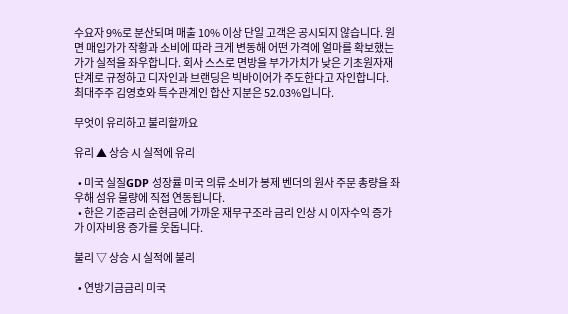수요자 9%로 분산되며 매출 10% 이상 단일 고객은 공시되지 않습니다. 원면 매입가가 작황과 소비에 따라 크게 변동해 어떤 가격에 얼마를 확보했는가가 실적을 좌우합니다. 회사 스스로 면방을 부가가치가 낮은 기초원자재 단계로 규정하고 디자인과 브랜딩은 빅바이어가 주도한다고 자인합니다. 최대주주 김영호와 특수관계인 합산 지분은 52.03%입니다.

무엇이 유리하고 불리할까요

유리 ▲ 상승 시 실적에 유리

  • 미국 실질GDP 성장률 미국 의류 소비가 봉제 벤더의 원사 주문 총량을 좌우해 섬유 물량에 직접 연동됩니다.
  • 한은 기준금리 순현금에 가까운 재무구조라 금리 인상 시 이자수익 증가가 이자비용 증가를 웃돕니다.

불리 ▽ 상승 시 실적에 불리

  • 연방기금금리 미국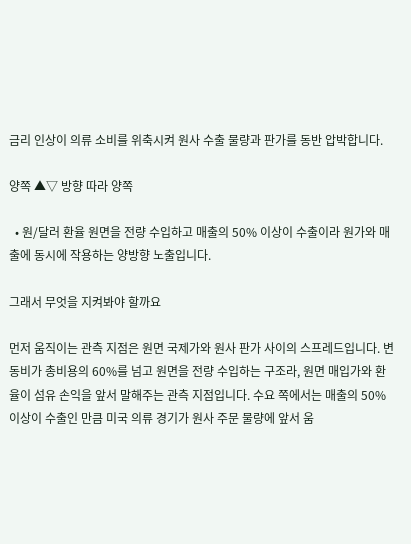금리 인상이 의류 소비를 위축시켜 원사 수출 물량과 판가를 동반 압박합니다.

양쪽 ▲▽ 방향 따라 양쪽

  • 원/달러 환율 원면을 전량 수입하고 매출의 50% 이상이 수출이라 원가와 매출에 동시에 작용하는 양방향 노출입니다.

그래서 무엇을 지켜봐야 할까요

먼저 움직이는 관측 지점은 원면 국제가와 원사 판가 사이의 스프레드입니다. 변동비가 총비용의 60%를 넘고 원면을 전량 수입하는 구조라, 원면 매입가와 환율이 섬유 손익을 앞서 말해주는 관측 지점입니다. 수요 쪽에서는 매출의 50% 이상이 수출인 만큼 미국 의류 경기가 원사 주문 물량에 앞서 움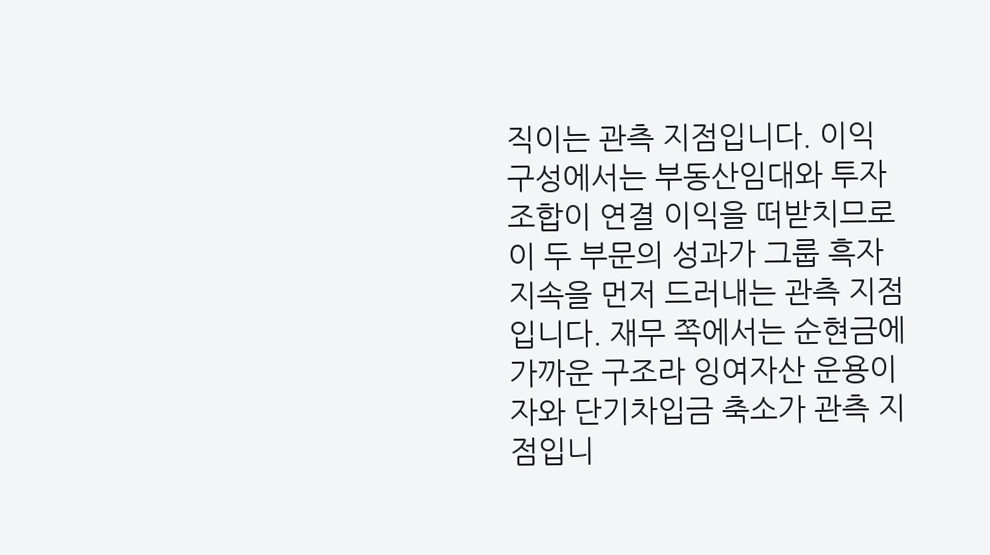직이는 관측 지점입니다. 이익 구성에서는 부동산임대와 투자조합이 연결 이익을 떠받치므로 이 두 부문의 성과가 그룹 흑자 지속을 먼저 드러내는 관측 지점입니다. 재무 쪽에서는 순현금에 가까운 구조라 잉여자산 운용이자와 단기차입금 축소가 관측 지점입니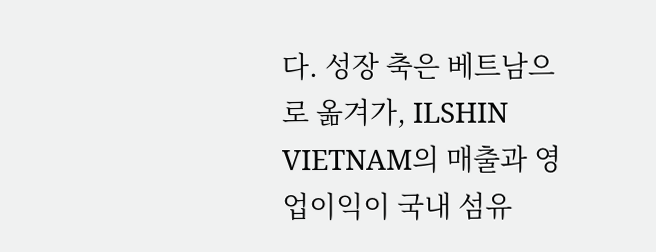다. 성장 축은 베트남으로 옮겨가, ILSHIN VIETNAM의 매출과 영업이익이 국내 섬유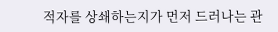적자를 상쇄하는지가 먼저 드러나는 관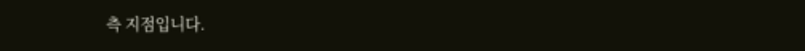측 지점입니다.